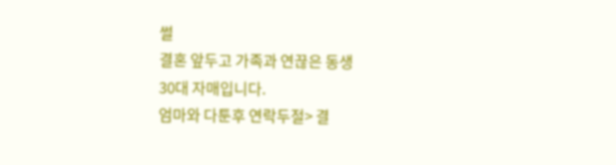썰
결혼 앞두고 가족과 연끊은 동생
30대 자매입니다.
엄마와 다툰후 연락두절> 결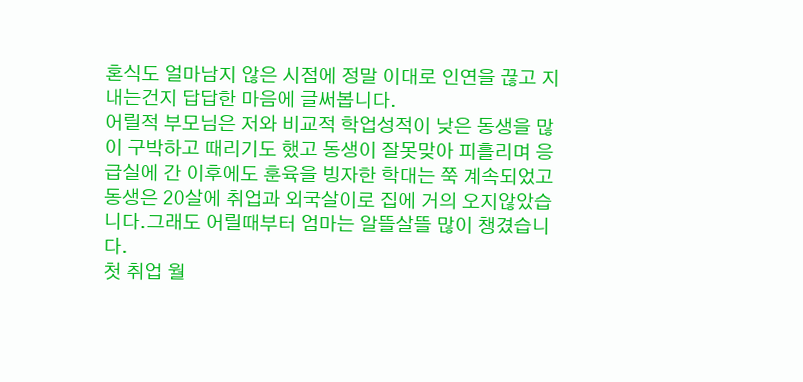혼식도 얼마남지 않은 시점에 정말 이대로 인연을 끊고 지내는건지 답답한 마음에 글써봅니다.
어릴적 부모님은 저와 비교적 학업성적이 낮은 동생을 많이 구박하고 때리기도 했고 동생이 잘못맞아 피흘리며 응급실에 간 이후에도 훈육을 빙자한 학대는 쭉 계속되었고 동생은 20살에 취업과 외국살이로 집에 거의 오지않았습니다.그래도 어릴때부터 엄마는 알뜰살뜰 많이 챙겼습니다.
첫 취업 월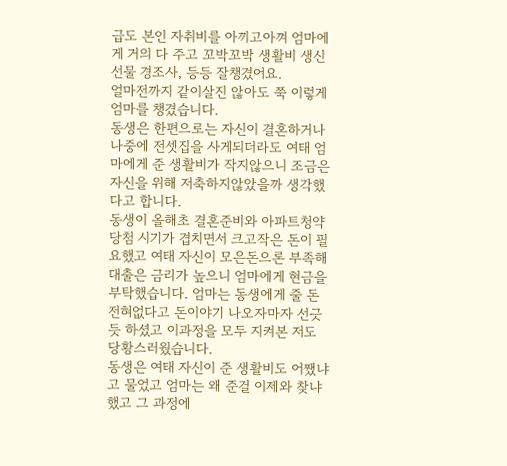급도 본인 자취비를 아끼고아껴 엄마에게 거의 다 주고 꼬박꼬박 생활비 생신선물 경조사, 등등 잘챙겼어요.
얼마전까지 같이살진 않아도 쭉 이렇게 엄마를 챙겼습니다.
동생은 한편으로는 자신이 결혼하거나 나중에 전셋집을 사게되더라도 여태 엄마에게 준 생활비가 작지않으니 조금은 자신을 위해 저축하지않았을까 생각했다고 합니다.
동생이 올해초 결혼준비와 아파트청약 당첨 시기가 겹치면서 크고작은 돈이 필요했고 여태 자신이 모은돈으론 부족해 대출은 금리가 높으니 엄마에게 현금을부탁했습니다. 엄마는 동생에게 줄 돈 전혀없다고 돈이야기 나오자마자 선긋듯 하셨고 이과정을 모두 지켜본 저도 당황스러웠습니다.
동생은 여태 자신이 준 생활비도 어쨌냐고 물었고 엄마는 왜 준걸 이제와 찾냐했고 그 과정에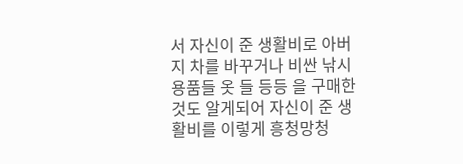서 자신이 준 생활비로 아버지 차를 바꾸거나 비싼 낚시용품들 옷 들 등등 을 구매한것도 알게되어 자신이 준 생활비를 이렇게 흥청망청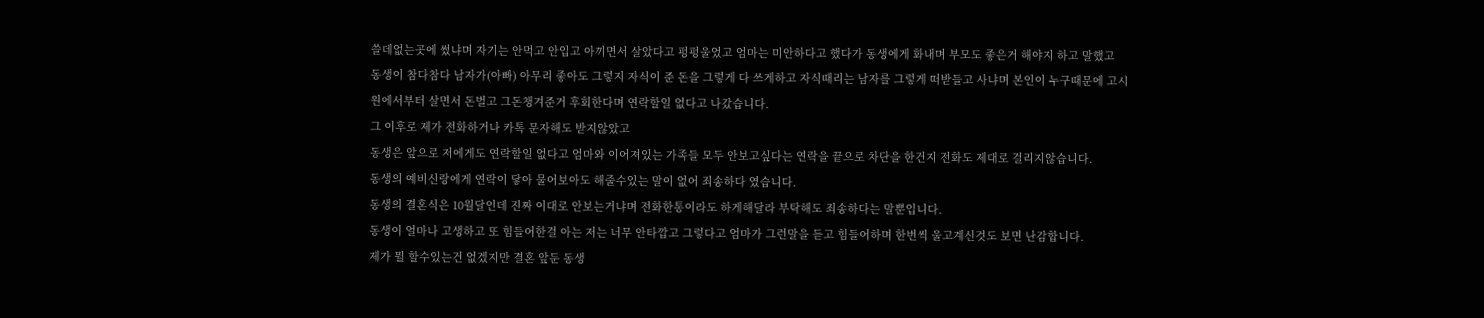쓸데없는곳에 썼냐며 자기는 안먹고 안입고 아끼면서 살았다고 펑펑울었고 엄마는 미안하다고 했다가 동생에게 화내며 부모도 좋은거 해야지 하고 말했고
동생이 참다참다 남자가(아빠) 아무리 좋아도 그렇지 자식이 준 돈을 그렇게 다 쓰게하고 자식때리는 남자를 그렇게 떠받들고 사냐며 본인이 누구때문에 고시원에서부터 살면서 돈벌고 그돈챙겨준거 후회한다며 연락할일 없다고 나갔습니다.
그 이후로 제가 전화하거나 카톡 문자해도 받지않았고
동생은 앞으로 저에게도 연락할일 없다고 엄마와 이어져있는 가족들 모두 안보고싶다는 연락을 끝으로 차단을 한건지 전화도 제대로 걸리지않습니다.
동생의 예비신랑에게 연락이 닿아 물어보아도 해줄수있는 말이 없어 죄송하다 였습니다.
동생의 결혼식은 10월달인데 진짜 이대로 안보는거냐며 전화한통이라도 하게해달라 부탁해도 죄송하다는 말뿐입니다.
동생이 얼마나 고생하고 또 힘들어한걸 아는 저는 너무 안타깝고 그렇다고 엄마가 그런말을 듣고 힘들어하며 한번씩 울고계신것도 보면 난감합니다.
제가 뭘 할수있는건 없겠지만 결혼 앞둔 동생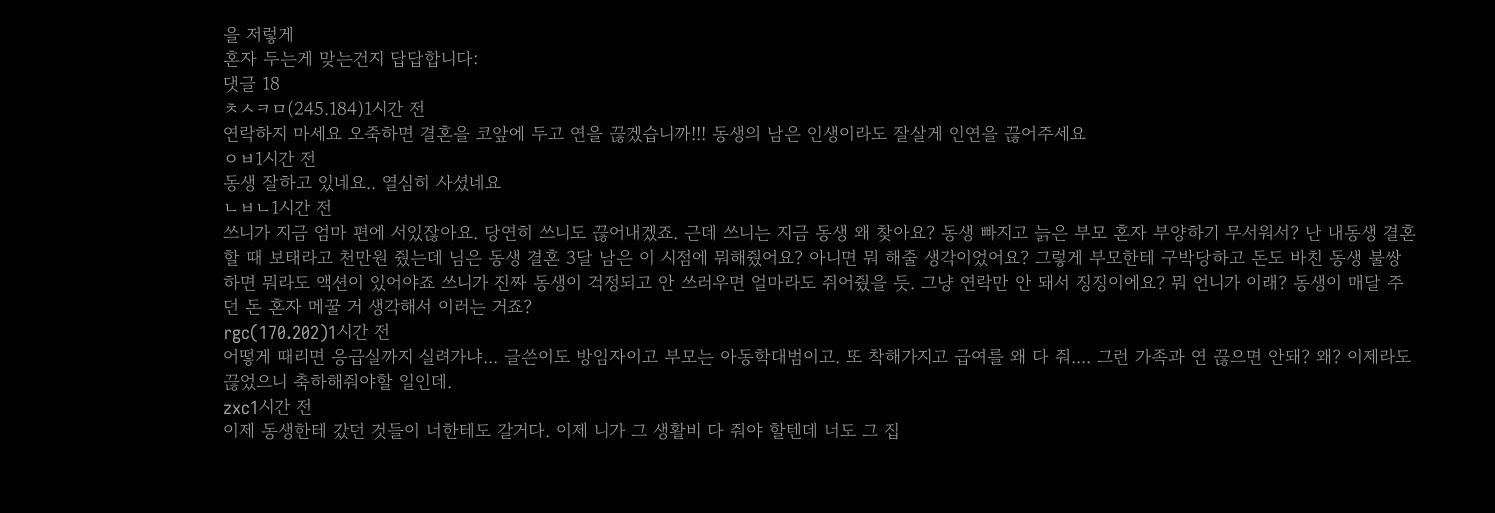을 저렇게
혼자 두는게 맞는건지 답답합니다:
댓글 18
ㅊㅅㅋㅁ(245.184)1시간 전
연락하지 마세요 오죽하면 결혼을 코앞에 두고 연을 끊겠습니까!!! 동생의 남은 인생이라도 잘살게 인연을 끊어주세요
ㅇㅂ1시간 전
동생 잘하고 있네요.. 열심히 사셨네요
ㄴㅂㄴ1시간 전
쓰니가 지금 엄마 편에 서있잖아요. 당연히 쓰니도 끊어내겠죠. 근데 쓰니는 지금 동생 왜 찾아요? 동생 빠지고 늙은 부모 혼자 부양하기 무서워서? 난 내동생 결혼할 때 보태라고 천만원 줬는데 님은 동생 결혼 3달 남은 이 시점에 뭐해줬어요? 아니면 뭐 해줄 생각이었어요? 그렇게 부모한테 구박당하고 돈도 바친 동생 불쌍하면 뭐라도 액션이 있어야죠 쓰니가 진짜 동생이 걱정되고 안 쓰러우면 얼마라도 쥐어줬을 듯. 그냥 연락만 안 돼서 징징이에요? 뭐 언니가 이래? 동생이 매달 주던 돈 혼자 메꿀 거 생각해서 이러는 거죠?
rgc(170.202)1시간 전
어떻게 때리면 응급실까지 실려가냐... 글쓴이도 방임자이고 부모는 아동학대범이고. 또 착해가지고 급여를 왜 다 줘.... 그런 가족과 연 끊으면 안돼? 왜? 이제라도 끊었으니 축하해줘야할 일인데.
zxc1시간 전
이제 동생한테 갔던 것들이 너한테도 갈거다. 이제 니가 그 생활비 다 줘야 할텐데 너도 그 집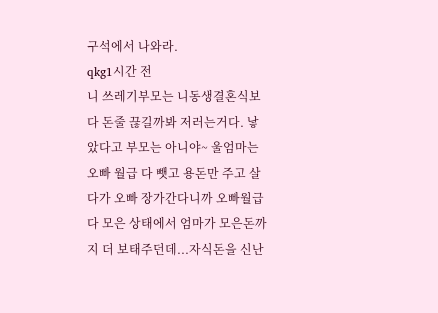구석에서 나와라.
qkg1시간 전
니 쓰레기부모는 니동생결혼식보다 돈줄 끊길까봐 저러는거다. 낳았다고 부모는 아니야~ 울엄마는 오빠 월급 다 뺏고 용돈만 주고 살다가 오빠 장가간다니까 오빠월급 다 모은 상태에서 엄마가 모은돈까지 더 보태주던데...자식돈을 신난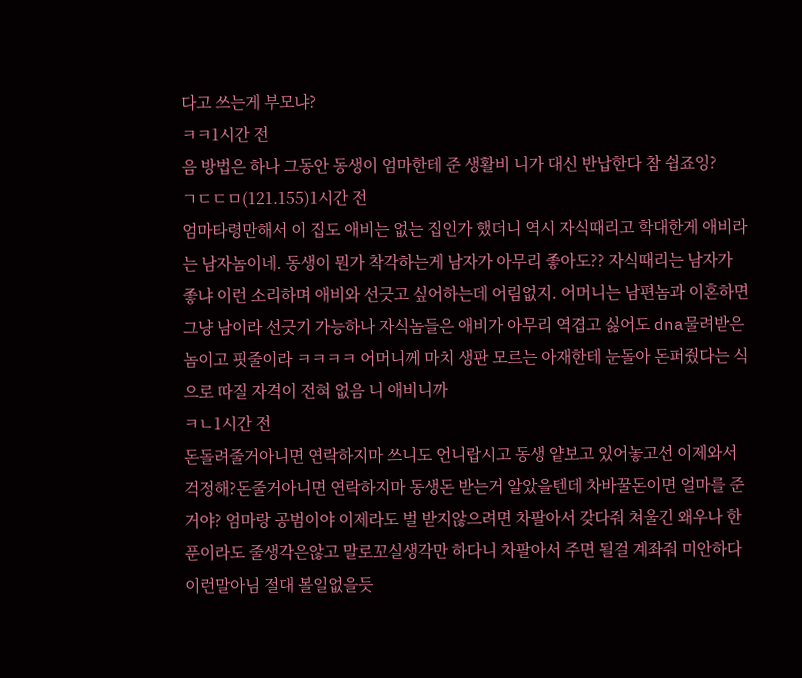다고 쓰는게 부모냐?
ㅋㅋ1시간 전
음 방법은 하나 그동안 동생이 엄마한테 준 생활비 니가 대신 반납한다 참 쉽죠잉?
ㄱㄷㄷㅁ(121.155)1시간 전
엄마타령만해서 이 집도 애비는 없는 집인가 했더니 역시 자식때리고 학대한게 애비라는 남자놈이네. 동생이 뭔가 착각하는게 남자가 아무리 좋아도?? 자식때리는 남자가 좋냐 이런 소리하며 애비와 선긋고 싶어하는데 어림없지. 어머니는 남편놈과 이혼하면 그냥 남이라 선긋기 가능하나 자식놈들은 애비가 아무리 역겹고 싫어도 dna물려받은 놈이고 핏줄이라 ㅋㅋㅋㅋ 어머니께 마치 생판 모르는 아재한테 눈돌아 돈퍼줬다는 식으로 따질 자격이 전혀 없음 니 애비니까
ㅋㄴ1시간 전
돈돌려줄거아니면 연락하지마 쓰니도 언니랍시고 동생 얕보고 있어놓고선 이제와서 걱정해?돈줄거아니면 연락하지마 동생돈 받는거 알았을텐데 차바꿀돈이면 얼마를 준거야? 엄마랑 공범이야 이제라도 벌 받지않으려면 차팔아서 갖다줘 쳐울긴 왜우나 한푼이라도 줄생각은않고 말로꼬실생각만 하다니 차팔아서 주면 될걸 계좌줘 미안하다 이런말아님 절대 볼일없을듯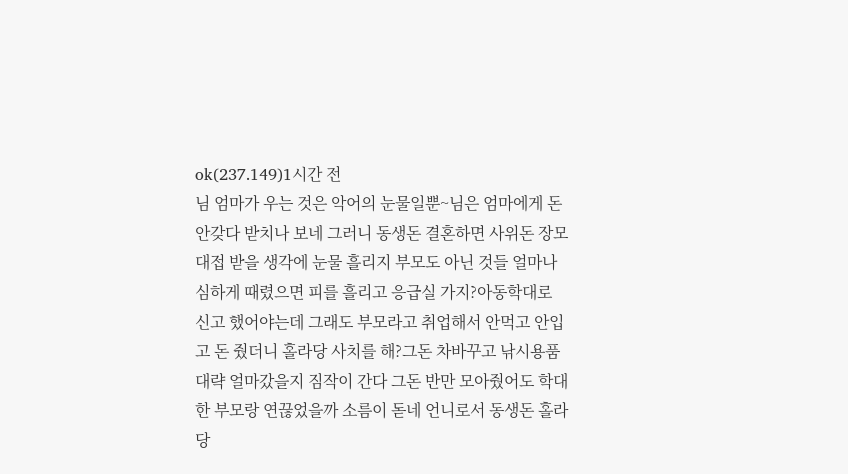ok(237.149)1시간 전
님 엄마가 우는 것은 악어의 눈물일뿐~님은 엄마에게 돈 안갖다 받치나 보네 그러니 동생돈 결혼하면 사위돈 장모 대접 받을 생각에 눈물 흘리지 부모도 아닌 것들 얼마나 심하게 때렸으면 피를 흘리고 응급실 가지?아동학대로 신고 했어야는데 그래도 부모라고 취업해서 안먹고 안입고 돈 줬더니 홀라당 사치를 해?그돈 차바꾸고 낚시용품 대략 얼마갔을지 짐작이 간다 그돈 반만 모아줬어도 학대한 부모랑 연끊었을까 소름이 돋네 언니로서 동생돈 홀라당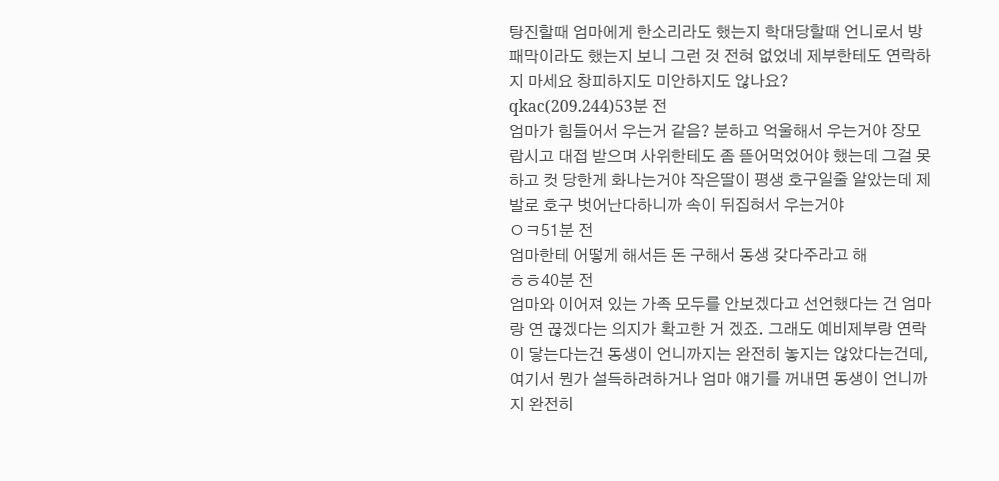탕진할때 엄마에게 한소리라도 했는지 학대당할때 언니로서 방패막이라도 했는지 보니 그런 것 전혀 없었네 제부한테도 연락하지 마세요 창피하지도 미안하지도 않나요?
qkac(209.244)53분 전
엄마가 힘들어서 우는거 같음? 분하고 억울해서 우는거야 장모랍시고 대접 받으며 사위한테도 좀 뜯어먹었어야 했는데 그걸 못하고 컷 당한게 화나는거야 작은딸이 평생 호구일줄 알았는데 제발로 호구 벗어난다하니까 속이 뒤집혀서 우는거야
ㅇㅋ51분 전
엄마한테 어떻게 해서든 돈 구해서 동생 갖다주라고 해
ㅎㅎ40분 전
엄마와 이어져 있는 가족 모두를 안보겠다고 선언했다는 건 엄마랑 연 끊겠다는 의지가 확고한 거 겠죠. 그래도 예비제부랑 연락이 닿는다는건 동생이 언니까지는 완전히 놓지는 않았다는건데, 여기서 뭔가 설득하려하거나 엄마 얘기를 꺼내면 동생이 언니까지 완전히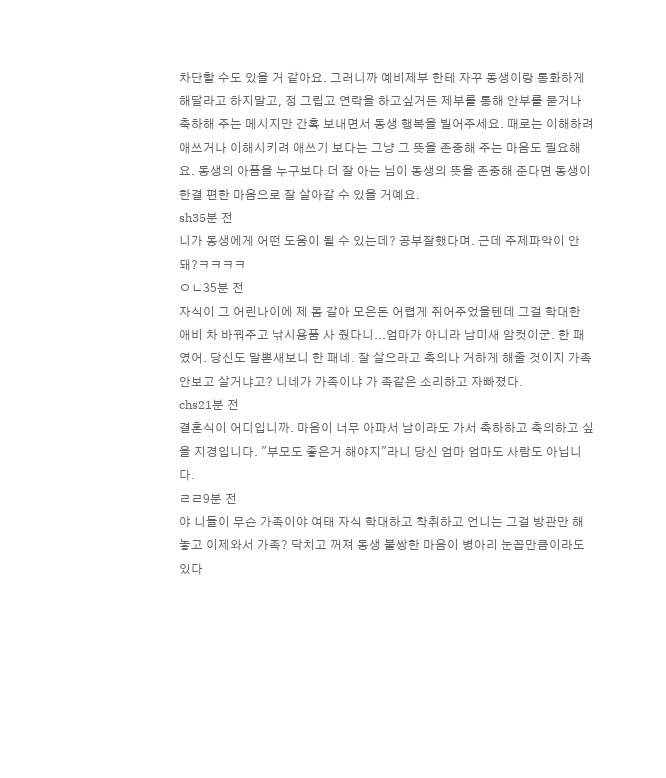차단할 수도 있을 거 같아요. 그러니까 예비제부 한테 자꾸 동생이랑 통화하게 해달라고 하지말고, 정 그립고 연락을 하고싶거든 제부를 통해 안부를 묻거나 축하해 주는 메시지만 간혹 보내면서 동생 행복을 빌어주세요. 때로는 이해하려 애쓰거나 이해시키려 애쓰기 보다는 그냥 그 뜻을 존중해 주는 마음도 필요해요. 동생의 아픔을 누구보다 더 잘 아는 님이 동생의 뜻을 존중해 준다면 동생이 한결 편한 마음으로 잘 살아갈 수 있을 거예요.
sh35분 전
니가 동생에게 어떤 도움이 될 수 있는데? 공부잘했다며. 근데 주제파악이 안돼?ㅋㅋㅋㅋ
ㅇㄴ35분 전
자식이 그 어린나이에 제 몸 갈아 모은돈 어렵게 쥐어주었을텐데 그걸 학대한 애비 차 바꿔주고 낚시용품 사 줬다니...엄마가 아니라 남미새 암컷이군. 한 패였어. 당신도 말뽄새보니 한 패네. 잘 살으라고 축의나 거하게 해줄 것이지 가족 안보고 살거냐고? 니네가 가족이냐 가 족같은 소리하고 자빠졌다.
chs21분 전
결혼식이 어디입니까. 마음이 너무 아파서 남이라도 가서 축하하고 축의하고 싶을 지경입니다. "부모도 좋은거 해야지"라니 당신 엄마 엄마도 사람도 아닙니다.
ㄹㄹ9분 전
야 니들이 무슨 가족이야 여태 자식 학대하고 착취하고 언니는 그걸 방관만 해놓고 이제와서 가족? 닥치고 꺼져 동생 불쌍한 마음이 병아리 눈꼽만큼이라도 있다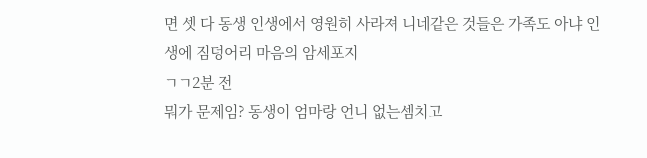면 셋 다 동생 인생에서 영원히 사라져 니네같은 것들은 가족도 아냐 인생에 짐덩어리 마음의 암세포지
ㄱㄱ2분 전
뭐가 문제임? 동생이 엄마랑 언니 없는셈치고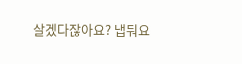살겠다잖아요? 냅둬요